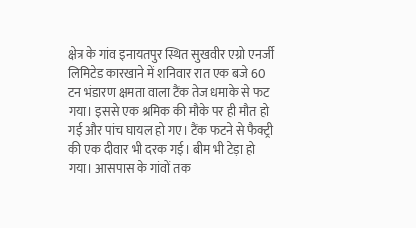क्षेत्र के गांव इनायतपुर स्थित सुखवीर एग्रो एनर्जी लिमिटेड कारखाने में शनिवार रात एक बजे 60 टन भंडारण क्षमता वाला टैंक तेज धमाके से फट गया। इससे एक श्रमिक की मौके पर ही मौत हो गई और पांच घायल हो गए। टैंक फटने से फैक्ट्री की एक दीवार भी दरक गई। बीम भी टेड़ा हो गया। आसपास के गांवों तक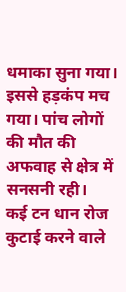धमाका सुना गया। इससे हड़कंप मच गया। पांच लोगों की मौत की अफवाह से क्षेत्र में सनसनी रही।
कई टन धान रोज कुटाई करने वाले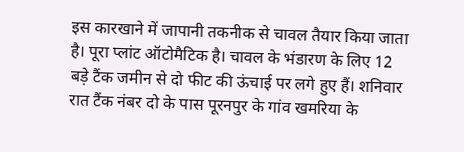इस कारखाने में जापानी तकनीक से चावल तैयार किया जाता है। पूरा प्लांट ऑटोमैटिक है। चावल के भंडारण के लिए 12 बड़े टैंक जमीन से दो फीट की ऊंचाई पर लगे हुए हैं। शनिवार रात टैंक नंबर दो के पास पूरनपुर के गांव खमरिया के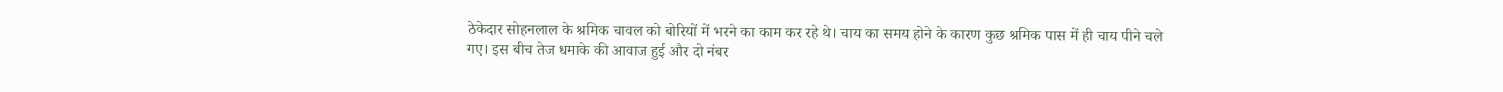ठेकेदार सोहनलाल के श्रमिक चावल को बोरियों में भरने का काम कर रहे थे। चाय का समय होने के कारण कुछ श्रमिक पास में ही चाय पीने चले गए। इस बीच तेज धमाके की आवाज हुई और दो नंबर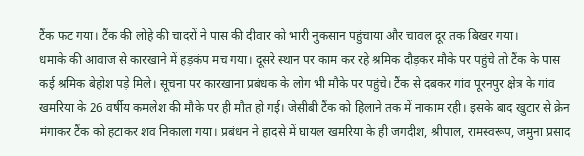टैंक फट गया। टैंक की लोहे की चादरों ने पास की दीवार को भारी नुकसान पहुंचाया और चावल दूर तक बिखर गया।
धमाके की आवाज से कारखाने में हड़कंप मच गया। दूसरे स्थान पर काम कर रहे श्रमिक दौड़कर मौके पर पहुंचे तो टैंक के पास कई श्रमिक बेहोश पड़े मिले। सूचना पर कारखाना प्रबंधक के लोग भी मौके पर पहुंचे। टैंक से दबकर गांव पूरनपुर क्षेत्र के गांव खमरिया के 26 वर्षीय कमलेश की मौके पर ही मौत हो गई। जेसीबी टैंक को हिलाने तक में नाकाम रही। इसके बाद खुटार से क्रेन मंगाकर टैंक को हटाकर शव निकाला गया। प्रबंधन ने हादसे में घायल खमरिया के ही जगदीश, श्रीपाल, रामस्वरूप, जमुना प्रसाद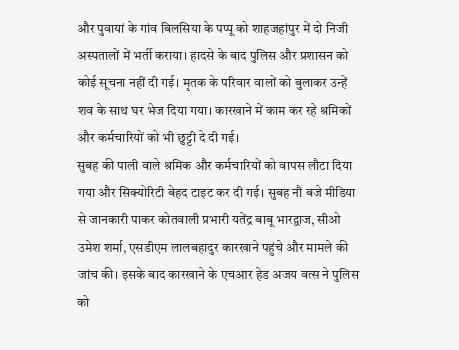और पुवायां के गांव बिलसिया के पप्पू को शाहजहांपुर में दो निजी अस्पतालों में भर्ती कराया। हादसे के बाद पुलिस और प्रशासन को कोई सूचना नहीं दी गई। मृतक के परिवार वालों को बुलाकर उन्हें शव के साथ घर भेज दिया गया। कारखाने में काम कर रहे श्रमिकों और कर्मचारियों को भी छुट्टी दे दी गई।
सुबह की पाली वाले श्रमिक और कर्मचारियों को वापस लौटा दिया गया और सिक्योरिटी बेहद टाइट कर दी गई। सुबह नौ बजे मीडिया से जानकारी पाकर कोतवाली प्रभारी यतेंद्र बाबू भारद्वाज, सीओ उमेश शर्मा, एसडीएम लालबहादुर कारखाने पहुंचे और मामले की जांच की। इसके बाद कारखाने के एचआर हेड अजय वत्स ने पुलिस को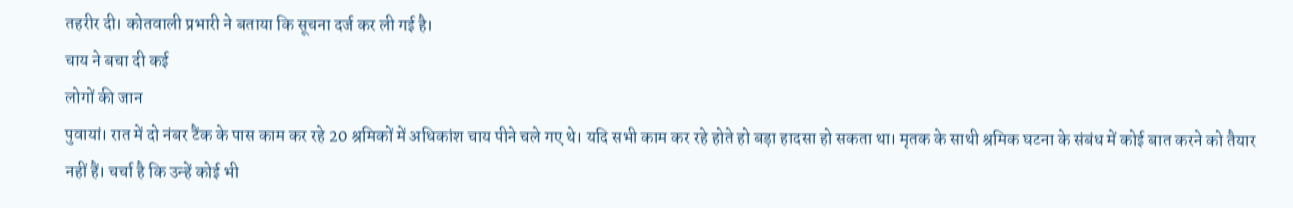तहरीर दी। कोतवाली प्रभारी ने बताया कि सूचना दर्ज कर ली गई है।
चाय ने बचा दी कई
लोगों की जान
पुवायां। रात में दो नंबर टैंक के पास काम कर रहे 20 श्रमिकों में अधिकांश चाय पीने चले गए थे। यदि सभी काम कर रहे होते हो बड़ा हादसा हो सकता था। मृतक के साथी श्रमिक घटना के संबंध में कोई बात करने को तैयार नहीं हैं। चर्चा है कि उन्हें कोई भी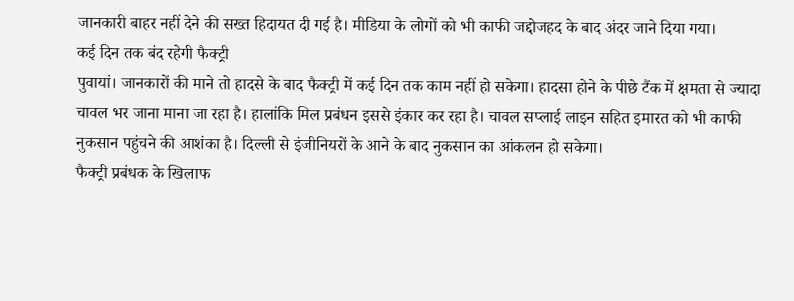जानकारी बाहर नहीं देने की सख्त हिदायत दी गई है। मीडिया के लोगों को भी काफी जद्दोजहद के बाद अंदर जाने दिया गया।
कई दिन तक बंद रहेगी फैक्ट्री
पुवायां। जानकारों की माने तो हादसे के बाद फैक्ट्री में कई दिन तक काम नहीं हो सकेगा। हादसा होने के पीछे टैंक में क्षमता से ज्यादा चावल भर जाना माना जा रहा है। हालांकि मिल प्रबंधन इससे इंकार कर रहा है। चावल सप्लाई लाइन सहित इमारत को भी काफी नुकसान पहुंचने की आशंका है। दिल्ली से इंजीनियरों के आने के बाद नुकसान का आंकलन हो सकेगा।
फैक्ट्री प्रबंधक के खिलाफ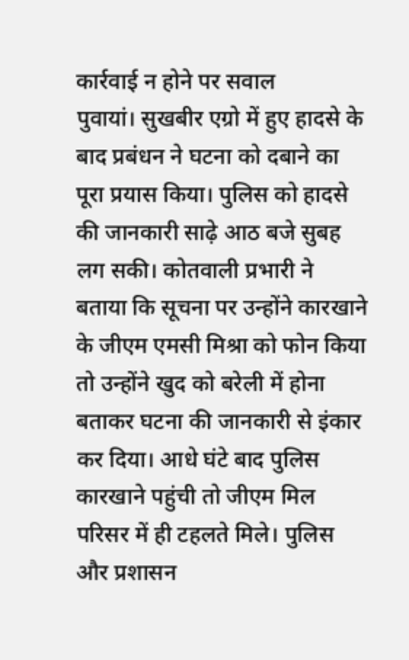कार्रवाई न होने पर सवाल
पुवायां। सुखबीर एग्रो में हुए हादसे के बाद प्रबंधन ने घटना को दबाने का पूरा प्रयास किया। पुलिस को हादसे की जानकारी साढ़े आठ बजे सुबह लग सकी। कोतवाली प्रभारी ने बताया कि सूचना पर उन्होंने कारखाने के जीएम एमसी मिश्रा को फोन किया तो उन्होंने खुद को बरेली में होना बताकर घटना की जानकारी से इंकार कर दिया। आधे घंटे बाद पुलिस कारखाने पहुंची तो जीएम मिल परिसर में ही टहलते मिले। पुलिस और प्रशासन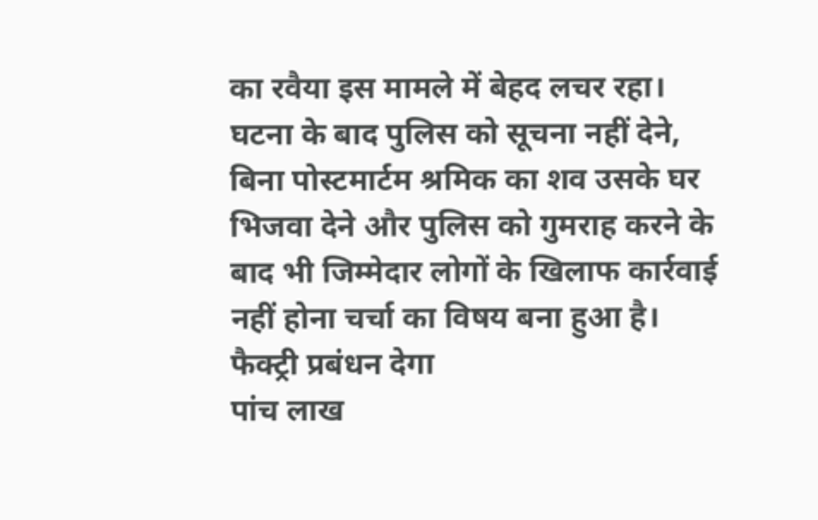का रवैया इस मामले में बेहद लचर रहा। घटना के बाद पुलिस को सूचना नहीं देने, बिना पोस्टमार्टम श्रमिक का शव उसके घर भिजवा देने और पुलिस को गुमराह करने के बाद भी जिम्मेदार लोगों के खिलाफ कार्रवाई नहीं होना चर्चा का विषय बना हुआ है।
फैक्ट्री प्रबंधन देगा
पांच लाख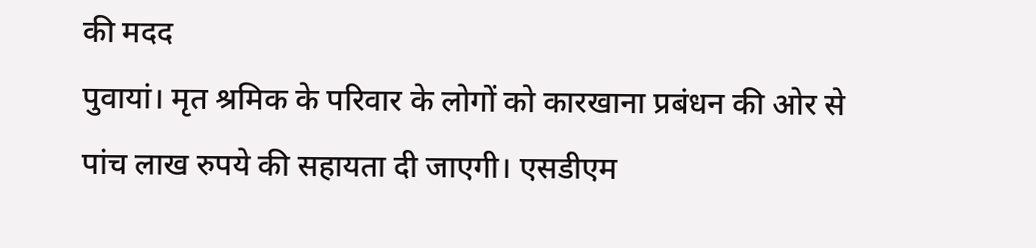की मदद
पुवायां। मृत श्रमिक के परिवार के लोगों को कारखाना प्रबंधन की ओर से पांच लाख रुपये की सहायता दी जाएगी। एसडीएम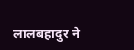लालबहादुर ने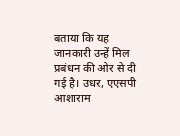बताया कि यह जानकारी उन्हें मिल प्रबंधन की ओर से दी गई है। उधर, एएसपी आशाराम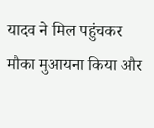यादव ने मिल पहुंचकर मौका मुआयना किया और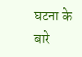घटना के बारे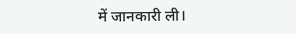में जानकारी ली।